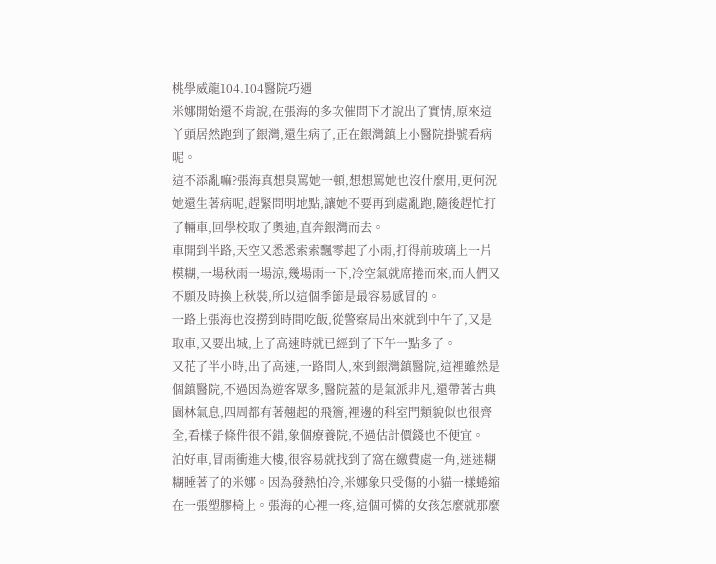桃學威龍104.104醫院巧遇
米娜開始還不肯說,在張海的多次催問下才說出了實情,原來這丫頭居然跑到了銀灣,還生病了,正在銀灣鎮上小醫院掛號看病呢。
這不添亂嘛?張海真想臭罵她一頓,想想罵她也沒什麼用,更何況她還生著病呢,趕緊問明地點,讓她不要再到處亂跑,隨後趕忙打了輛車,回學校取了奧迪,直奔銀灣而去。
車開到半路,天空又悉悉索索飄零起了小雨,打得前玻璃上一片模糊,一場秋雨一場涼,幾場雨一下,冷空氣就席捲而來,而人們又不願及時換上秋裝,所以這個季節是最容易感冒的。
一路上張海也沒撈到時間吃飯,從警察局出來就到中午了,又是取車,又要出城,上了高速時就已經到了下午一點多了。
又花了半小時,出了高速,一路問人,來到銀灣鎮醫院,這裡雖然是個鎮醫院,不過因為遊客眾多,醫院蓋的是氣派非凡,還帶著古典園林氣息,四周都有著翹起的飛簷,裡邊的科室門類貌似也很齊全,看樣子條件很不錯,象個療養院,不過估計價錢也不便宜。
泊好車,冒雨衝進大樓,很容易就找到了窩在繳費處一角,迷迷糊糊睡著了的米娜。因為發熱怕冷,米娜象只受傷的小貓一樣蜷縮在一張塑膠椅上。張海的心裡一疼,這個可憐的女孩怎麼就那麼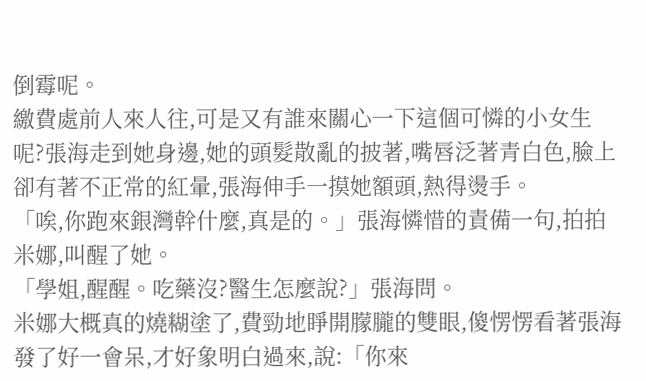倒霉呢。
繳費處前人來人往,可是又有誰來關心一下這個可憐的小女生呢?張海走到她身邊,她的頭髮散亂的披著,嘴唇泛著青白色,臉上卻有著不正常的紅暈,張海伸手一摸她額頭,熱得燙手。
「唉,你跑來銀灣幹什麼,真是的。」張海憐惜的責備一句,拍拍米娜,叫醒了她。
「學姐,醒醒。吃藥沒?醫生怎麼說?」張海問。
米娜大概真的燒糊塗了,費勁地睜開朦朧的雙眼,傻愣愣看著張海發了好一會呆,才好象明白過來,說:「你來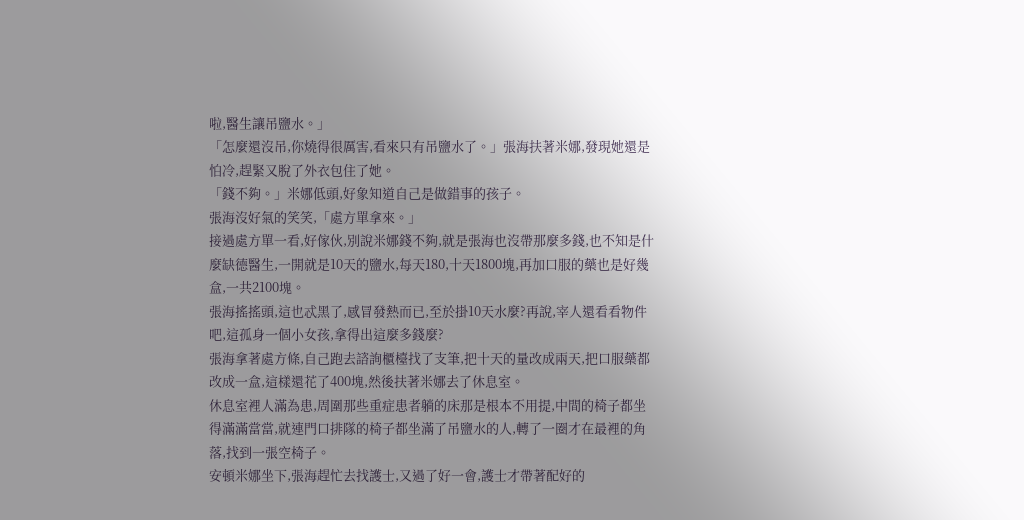啦,醫生讓吊鹽水。」
「怎麼還沒吊,你燒得很厲害,看來只有吊鹽水了。」張海扶著米娜,發現她還是怕冷,趕緊又脫了外衣包住了她。
「錢不夠。」米娜低頭,好象知道自己是做錯事的孩子。
張海沒好氣的笑笑,「處方單拿來。」
接過處方單一看,好傢伙,別說米娜錢不夠,就是張海也沒帶那麼多錢,也不知是什麼缺德醫生,一開就是10天的鹽水,每天180,十天1800塊,再加口服的藥也是好幾盒,一共2100塊。
張海搖搖頭,這也忒黑了,感冒發熱而已,至於掛10天水麼?再說,宰人還看看物件吧,這孤身一個小女孩,拿得出這麼多錢麼?
張海拿著處方條,自己跑去諮詢櫃檯找了支筆,把十天的量改成兩天,把口服藥都改成一盒,這樣還花了400塊,然後扶著米娜去了休息室。
休息室裡人滿為患,周圍那些重症患者躺的床那是根本不用提,中間的椅子都坐得滿滿當當,就連門口排隊的椅子都坐滿了吊鹽水的人,轉了一圈才在最裡的角落,找到一張空椅子。
安頓米娜坐下,張海趕忙去找護士,又過了好一會,護士才帶著配好的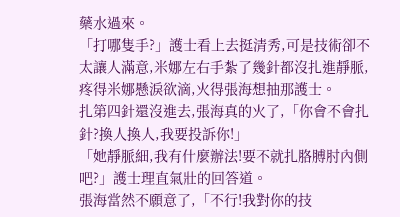藥水過來。
「打哪隻手?」護士看上去挺清秀,可是技術卻不太讓人滿意,米娜左右手紮了幾針都沒扎進靜脈,疼得米娜懸淚欲滴,火得張海想抽那護士。
扎第四針還沒進去,張海真的火了,「你會不會扎針?換人換人,我要投訴你!」
「她靜脈細,我有什麼辦法!要不就扎胳膊肘內側吧?」護士理直氣壯的回答道。
張海當然不願意了,「不行!我對你的技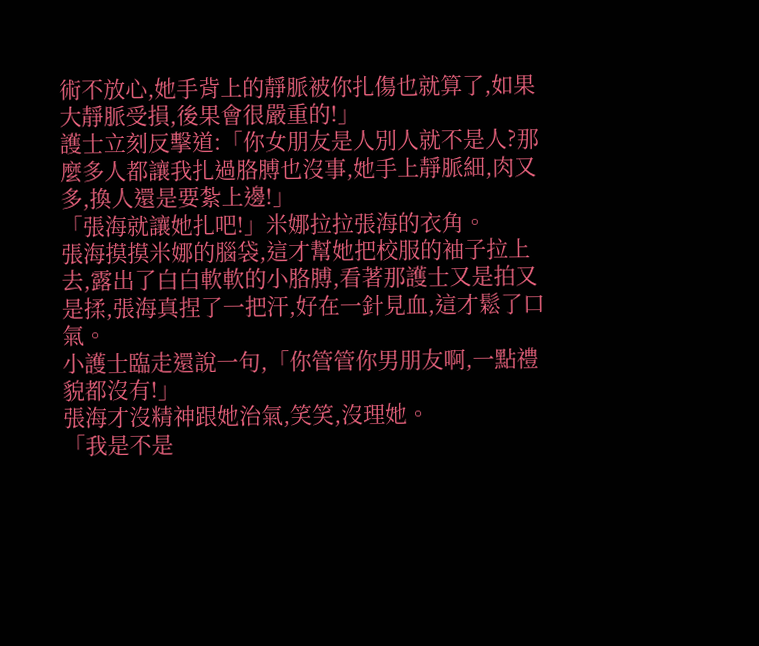術不放心,她手背上的靜脈被你扎傷也就算了,如果大靜脈受損,後果會很嚴重的!」
護士立刻反擊道:「你女朋友是人別人就不是人?那麼多人都讓我扎過胳膊也沒事,她手上靜脈細,肉又多,換人還是要紮上邊!」
「張海就讓她扎吧!」米娜拉拉張海的衣角。
張海摸摸米娜的腦袋,這才幫她把校服的袖子拉上去,露出了白白軟軟的小胳膊,看著那護士又是拍又是揉,張海真捏了一把汗,好在一針見血,這才鬆了口氣。
小護士臨走還說一句,「你管管你男朋友啊,一點禮貌都沒有!」
張海才沒精神跟她治氣,笑笑,沒理她。
「我是不是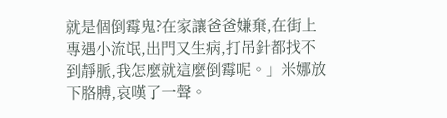就是個倒霉鬼?在家讓爸爸嫌棄,在街上專遇小流氓,出門又生病,打吊針都找不到靜脈,我怎麼就這麼倒霉呢。」米娜放下胳膊,哀嘆了一聲。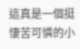這真是一個挺悽苦可憐的小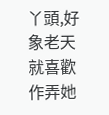丫頭,好象老天就喜歡作弄她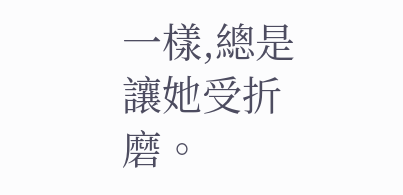一樣,總是讓她受折磨。